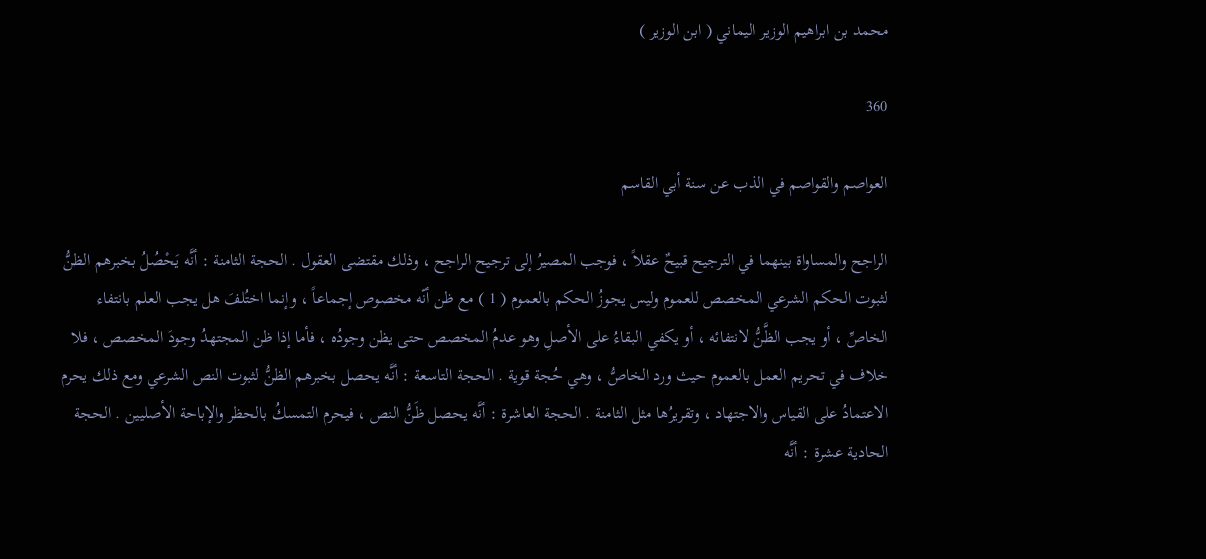محمد بن ابراهيم الوزير اليماني ( ابن الوزير )

360

العواصم والقواصم في الذب عن سنة أبي القاسم

الراجح والمساواة بينهما في الترجيح قبيحٌ عقلاً ، فوجب المصيرُ إلى ترجيح الراجح ، وذلك مقتضى العقول . الحجة الثامنة : أنَّه يَحْصُلُ بخبرهم الظنُّ لثبوت الحكم الشرعي المخصص للعموم وليس يجوزُ الحكم بالعموم ( 1 ) مع ظن أنّه مخصوص إجماعاً ، وإنما اختُلفَ هل يجب العلم بانتفاء الخاصِّ ، أو يجب الظَّنُّ لانتفائه ، أو يكفي البقاءُ على الأصلِ وهو عدمُ المخصص حتى يظن وجودُه ، فأما إذا ظن المجتهدُ وجودَ المخصص ، فلا خلاف في تحريم العمل بالعموم حيث ورد الخاصُّ ، وهي حُجة قوية . الحجة التاسعة : أنَّه يحصل بخبرهم الظنُّ لثبوت النص الشرعي ومع ذلك يحرم الاعتمادُ على القياس والاجتهاد ، وتقريرُها مثل الثامنة . الحجة العاشرة : أنَّه يحصل ظَنُّ النص ، فيحرم التمسكُ بالحظر والإباحة الأصليين . الحجة الحادية عشرة : أنَّه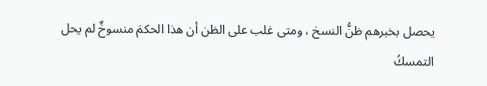يحصل بخبرهم ظنُّ النسخ ، ومتى غلب على الظن أن هذا الحكمَ منسوخٌ لم يحل التمسكُ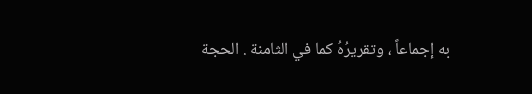به إجماعاً ، وتقريرُهُ كما في الثامنة . الحجة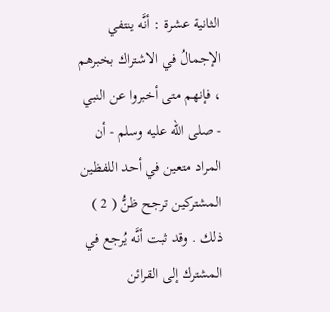الثانية عشرة : أنَّه ينتفي الإجمالُ في الاشتراك بخبرهم ، فإنهم متى أخبروا عن النبي - صلى الله عليه وسلم - أن المراد متعين في أحد اللفظين المشتركين ترجح ظنُّ ( 2 ) ذلك . وقد ثبت أنَّه يُرجع في المشترك إلى القرائن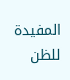المفيدة للظن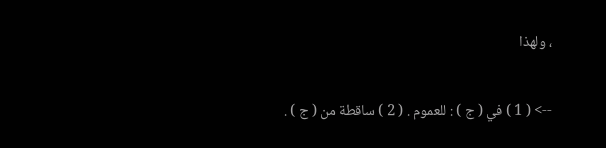، ولهذا

--> ( 1 ) في ( ج ) : للعموم . ( 2 ) ساقطة من ( ج ) .